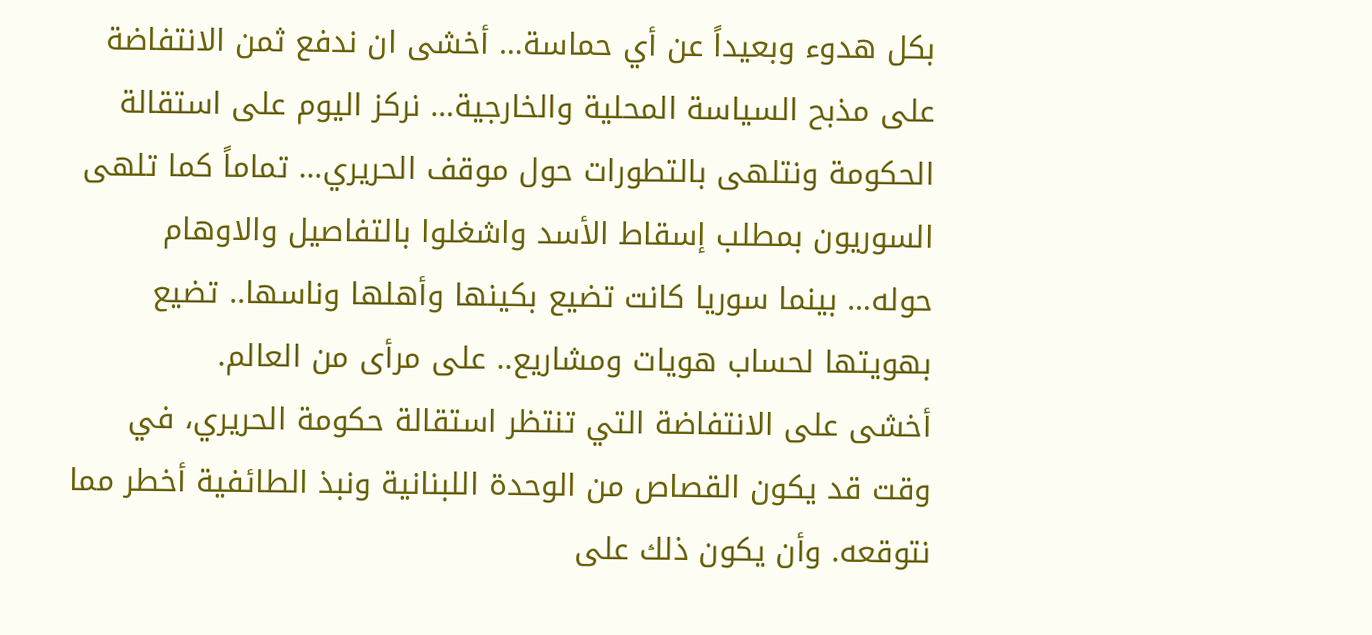بكل هدوء وبعيداً عن أي حماسة… أخشى ان ندفع ثمن الانتفاضة على مذبح السياسة المحلية والخارجية… نركز اليوم على استقالة الحكومة ونتلهى بالتطورات حول موقف الحريري… تماماً كما تلهى السوريون بمطلب إسقاط الأسد واشغلوا بالتفاصيل والاوهام حوله… بينما سوريا كانت تضيع بكينها وأهلها وناسها.. تضيع بهويتها لحساب هويات ومشاريع.. على مرأى من العالم.
أخشى على الانتفاضة التي تنتظر استقالة حكومة الحريري، في وقت قد يكون القصاص من الوحدة اللبنانية ونبذ الطائفية أخطر مما نتوقعه. وأن يكون ذلك على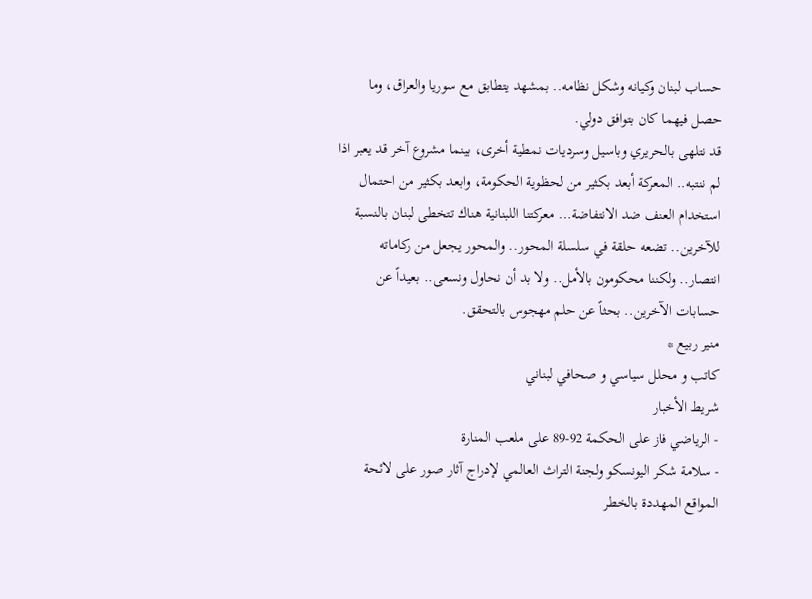حساب لبنان وكيانه وشكل نظامه.. بمشهد يتطابق مع سوريا والعراق، وما حصل فيهما كان بتوافق دولي.
قد نتلهى بالحريري وباسيل وسرديات نمطية أخرى، بينما مشروع آخر قد يعبر اذا لم ننتبه.. المعركة أبعد بكثير من لحظوية الحكومة، وابعد بكثير من احتمال استخدام العنف ضد الانتفاضة… معركتنا اللبنانية هناك تتخطى لبنان بالنسبة للآخرين.. تضعه حلقة في سلسلة المحور.. والمحور يجعل من ركاماته انتصار.. ولكننا محكومون بالأمل.. ولا بد أن نحاول ونسعى.. بعيداً عن حسابات الآخرين.. بحثاً عن حلم مهجوس بالتحقق.
منير ربيع *
كاتب و محلل سياسي و صحافي لبناني
شريط الأخبار
- الرياضي فاز على الحكمة 92-89 على ملعب المنارة
- سلامة شكر اليونسكو ولجنة التراث العالمي لإدراج آثار صور على لائحة المواقع المهددة بالخطر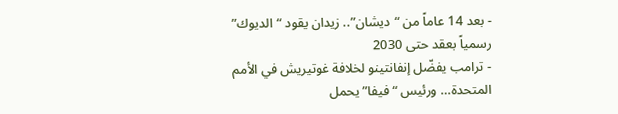- بعد 14 عاماً من “ديشان”.. زيدان يقود “الديوك” رسمياً بعقد حتى 2030
- ترامب يفضّل إنفانتينو لخلافة غوتيريش في الأمم المتحدة… ورئيس “فيفا” يحمل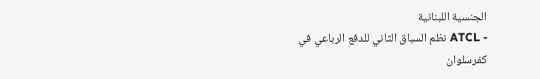الجنسية اللبنانية
- ATCL نظم السباق الثاني للدفع الرباعي في كفرسلوان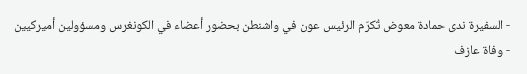- السفيرة ندى حمادة معوض تُكرّم الرئيس عون في واشنطن بحضور أعضاء في الكونغرس ومسؤولين أميركيين
- وفاة عازف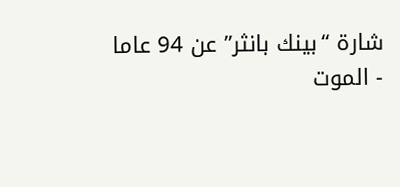شارة “بينك بانثر” عن 94 عاما
- الموت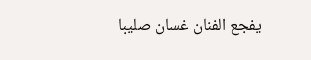يفجع الفنان غسان صليبا